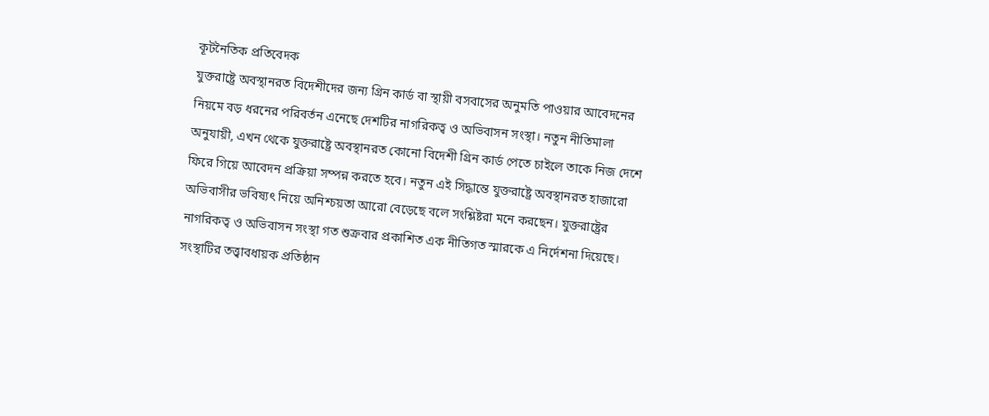কূটনৈতিক প্রতিবেদক
যুক্তরাষ্ট্রে অবস্থানরত বিদেশীদের জন্য গ্রিন কার্ড বা স্থায়ী বসবাসের অনুমতি পাওয়ার আবেদনের নিয়মে বড় ধরনের পরিবর্তন এনেছে দেশটির নাগরিকত্ব ও অভিবাসন সংস্থা। নতুন নীতিমালা অনুযায়ী, এখন থেকে যুক্তরাষ্ট্রে অবস্থানরত কোনো বিদেশী গ্রিন কার্ড পেতে চাইলে তাকে নিজ দেশে ফিরে গিয়ে আবেদন প্রক্রিয়া সম্পন্ন করতে হবে। নতুন এই সিদ্ধান্তে যুক্তরাষ্ট্রে অবস্থানরত হাজারো অভিবাসীর ভবিষ্যৎ নিয়ে অনিশ্চয়তা আরো বেড়েছে বলে সংশ্লিষ্টরা মনে করছেন। যুক্তরাষ্ট্রের নাগরিকত্ব ও অভিবাসন সংস্থা গত শুক্রবার প্রকাশিত এক নীতিগত স্মারকে এ নির্দেশনা দিয়েছে। সংস্থাটির তত্ত্বাবধায়ক প্রতিষ্ঠান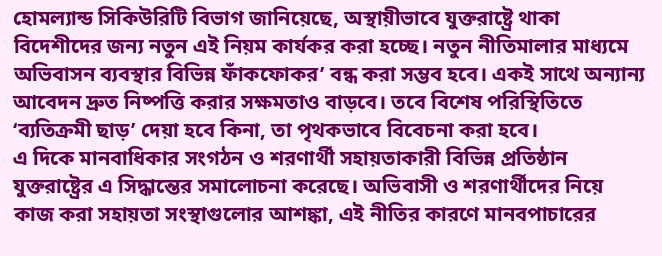হোমল্যান্ড সিকিউরিটি বিভাগ জানিয়েছে, অস্থায়ীভাবে যুক্তরাষ্ট্রে থাকা বিদেশীদের জন্য নতুন এই নিয়ম কার্যকর করা হচ্ছে। নতুন নীতিমালার মাধ্যমে অভিবাসন ব্যবস্থার বিভিন্ন ফাঁকফোকর’ বন্ধ করা সম্ভব হবে। একই সাথে অন্যান্য আবেদন দ্রুত নিষ্পত্তি করার সক্ষমতাও বাড়বে। তবে বিশেষ পরিস্থিতিতে ‘ব্যতিক্রমী ছাড়’ দেয়া হবে কিনা, তা পৃথকভাবে বিবেচনা করা হবে।
এ দিকে মানবাধিকার সংগঠন ও শরণার্থী সহায়তাকারী বিভিন্ন প্রতিষ্ঠান যুক্তরাষ্ট্রের এ সিদ্ধান্তের সমালোচনা করেছে। অভিবাসী ও শরণার্থীদের নিয়ে কাজ করা সহায়তা সংস্থাগুলোর আশঙ্কা, এই নীতির কারণে মানবপাচারের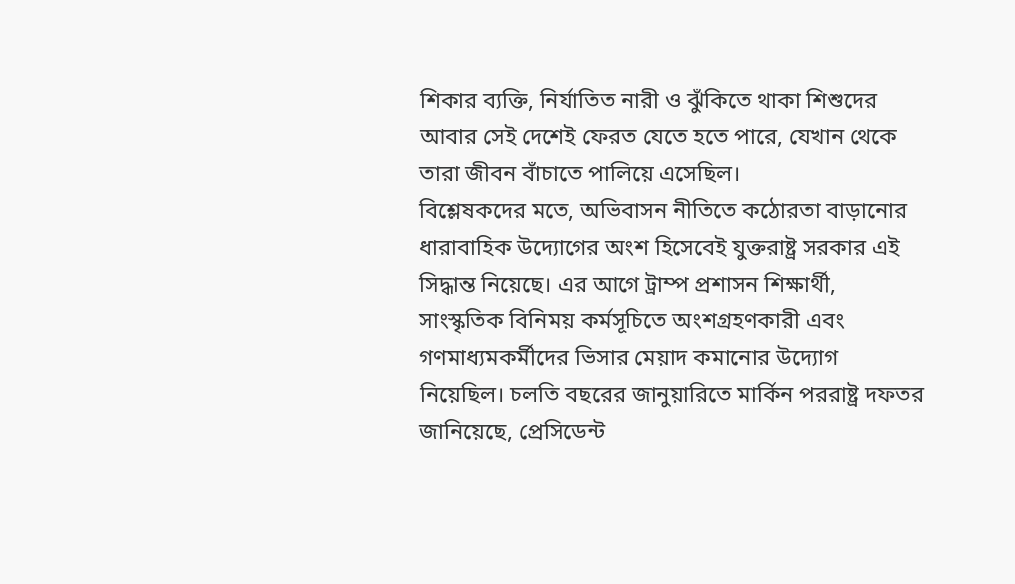শিকার ব্যক্তি, নির্যাতিত নারী ও ঝুঁকিতে থাকা শিশুদের আবার সেই দেশেই ফেরত যেতে হতে পারে, যেখান থেকে তারা জীবন বাঁচাতে পালিয়ে এসেছিল।
বিশ্লেষকদের মতে, অভিবাসন নীতিতে কঠোরতা বাড়ানোর ধারাবাহিক উদ্যোগের অংশ হিসেবেই যুক্তরাষ্ট্র সরকার এই সিদ্ধান্ত নিয়েছে। এর আগে ট্রাম্প প্রশাসন শিক্ষার্থী, সাংস্কৃতিক বিনিময় কর্মসূচিতে অংশগ্রহণকারী এবং গণমাধ্যমকর্মীদের ভিসার মেয়াদ কমানোর উদ্যোগ নিয়েছিল। চলতি বছরের জানুয়ারিতে মার্কিন পররাষ্ট্র দফতর জানিয়েছে, প্রেসিডেন্ট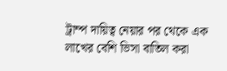ট্রাম্প দায়িত্ব নেয়ার পর থেকে এক লাখের বেশি ভিসা বাতিল করা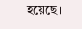হয়েছে।